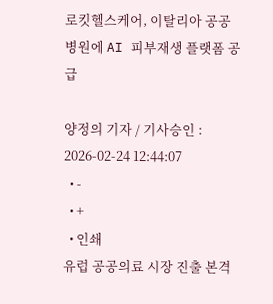로킷헬스케어, 이탈리아 공공병원에 AI 피부재생 플랫폼 공급

양정의 기자 / 기사승인 : 2026-02-24 12:44:07
  • -
  • +
  • 인쇄
유럽 공공의료 시장 진출 본격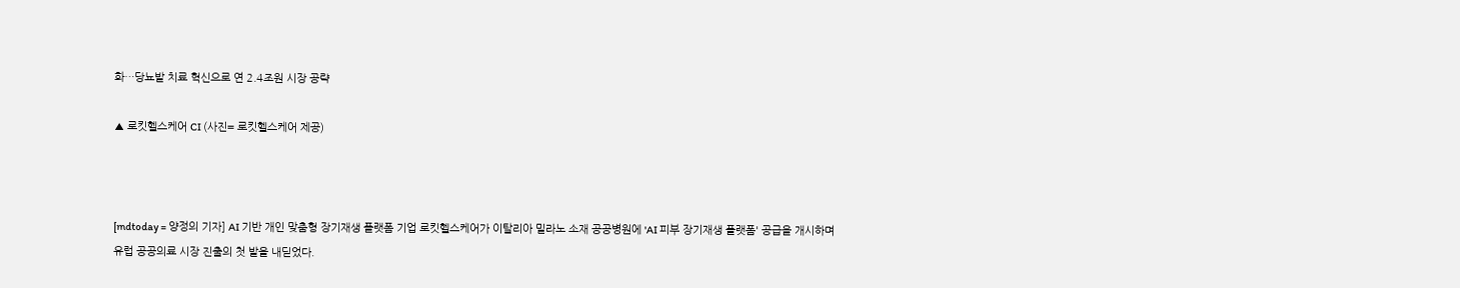화…당뇨발 치료 혁신으로 연 2.4조원 시장 공략

▲ 로킷헬스케어 CI (사진= 로킷헬스케어 제공)



[mdtoday = 양정의 기자] AI 기반 개인 맞춤형 장기재생 플랫폼 기업 로킷헬스케어가 이탈리아 밀라노 소재 공공병원에 'AI 피부 장기재생 플랫폼' 공급을 개시하며 유럽 공공의료 시장 진출의 첫 발을 내딛었다.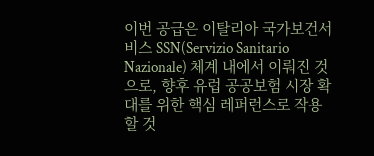이번 공급은 이탈리아 국가보건서비스 SSN(Servizio Sanitario Nazionale) 체계 내에서 이뤄진 것으로, 향후 유럽 공공보험 시장 확대를 위한 핵심 레퍼런스로 작용할 것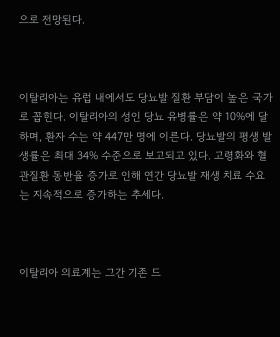으로 전망된다.



이탈리아는 유럽 내에서도 당뇨발 질환 부담이 높은 국가로 꼽힌다. 이탈리아의 성인 당뇨 유병률은 약 10%에 달하며, 환자 수는 약 447만 명에 이른다. 당뇨발의 평생 발생률은 최대 34% 수준으로 보고되고 있다. 고령화와 혈관질환 동반율 증가로 인해 연간 당뇨발 재생 치료 수요는 지속적으로 증가하는 추세다.



이탈리아 의료계는 그간 기존 드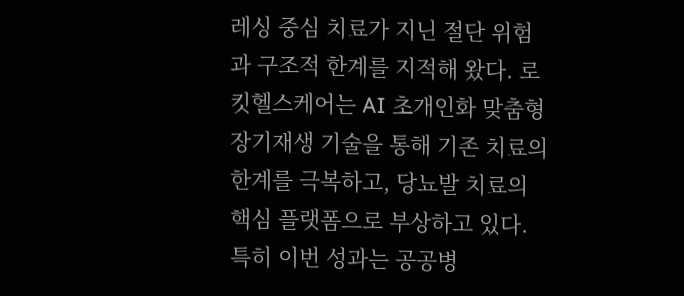레싱 중심 치료가 지닌 절단 위험과 구조적 한계를 지적해 왔다. 로킷헬스케어는 AI 초개인화 맞춤형 장기재생 기술을 통해 기존 치료의 한계를 극복하고, 당뇨발 치료의 핵심 플랫폼으로 부상하고 있다. 특히 이번 성과는 공공병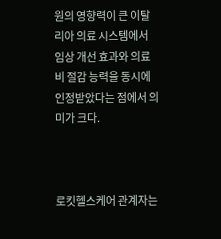원의 영향력이 큰 이탈리아 의료 시스템에서 임상 개선 효과와 의료비 절감 능력을 동시에 인정받았다는 점에서 의미가 크다.



로킷헬스케어 관계자는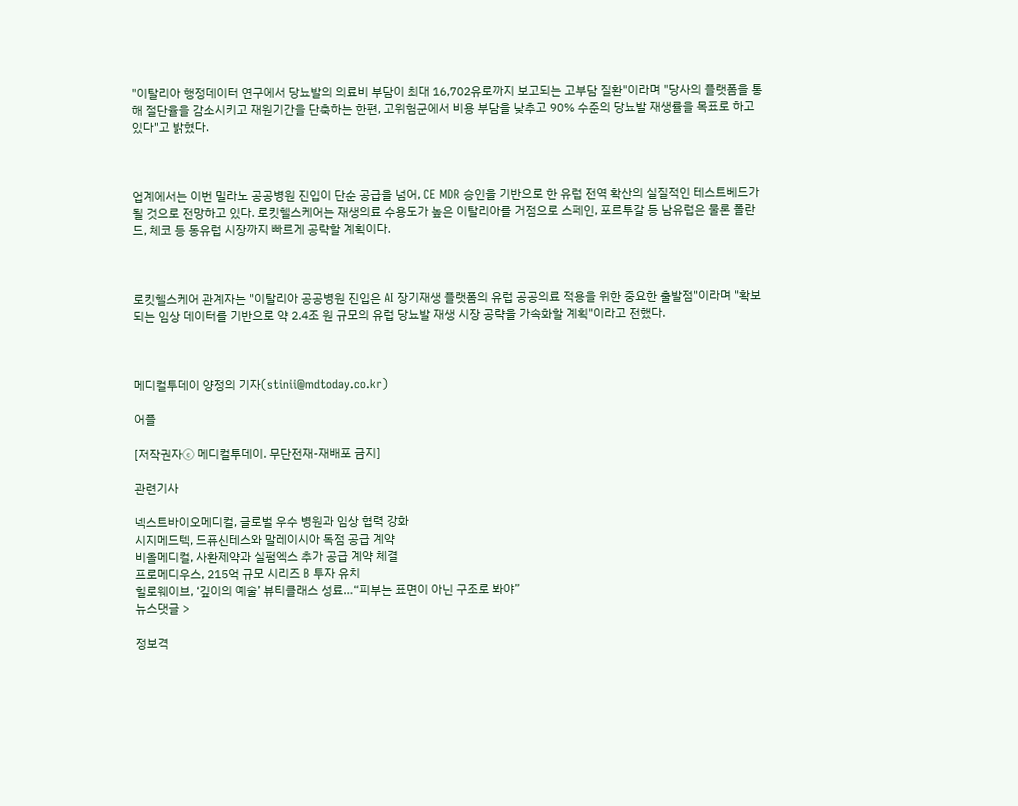"이탈리아 행정데이터 연구에서 당뇨발의 의료비 부담이 최대 16,702유로까지 보고되는 고부담 질환"이라며 "당사의 플랫폼을 통해 절단율을 감소시키고 재원기간을 단축하는 한편, 고위험군에서 비용 부담을 낮추고 90% 수준의 당뇨발 재생률을 목표로 하고 있다"고 밝혔다.



업계에서는 이번 밀라노 공공병원 진입이 단순 공급을 넘어, CE MDR 승인을 기반으로 한 유럽 전역 확산의 실질적인 테스트베드가 될 것으로 전망하고 있다. 로킷헬스케어는 재생의료 수용도가 높은 이탈리아를 거점으로 스페인, 포르투갈 등 남유럽은 물론 폴란드, 체코 등 동유럽 시장까지 빠르게 공략할 계획이다.



로킷헬스케어 관계자는 "이탈리아 공공병원 진입은 AI 장기재생 플랫폼의 유럽 공공의료 적용을 위한 중요한 출발점"이라며 "확보되는 임상 데이터를 기반으로 약 2.4조 원 규모의 유럽 당뇨발 재생 시장 공략을 가속화할 계획"이라고 전했다.



메디컬투데이 양정의 기자(stinii@mdtoday.co.kr)

어플

[저작권자ⓒ 메디컬투데이. 무단전재-재배포 금지]

관련기사

넥스트바이오메디컬, 글로벌 우수 병원과 임상 협력 강화
시지메드텍, 드퓨신테스와 말레이시아 독점 공급 계약
비올메디컬, 사환제약과 실펌엑스 추가 공급 계약 체결
프로메디우스, 215억 규모 시리즈 B 투자 유치
힐로웨이브, ‘깊이의 예술’ 뷰티클래스 성료…“피부는 표면이 아닌 구조로 봐야”
뉴스댓글 >

정보격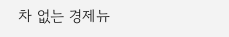차 없는 경제뉴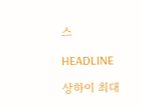스

HEADLINE

상하이 최대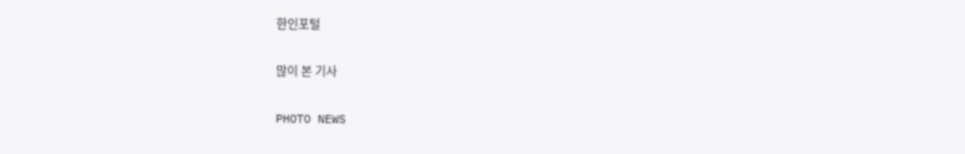한인포털

많이 본 기사

PHOTO NEWS